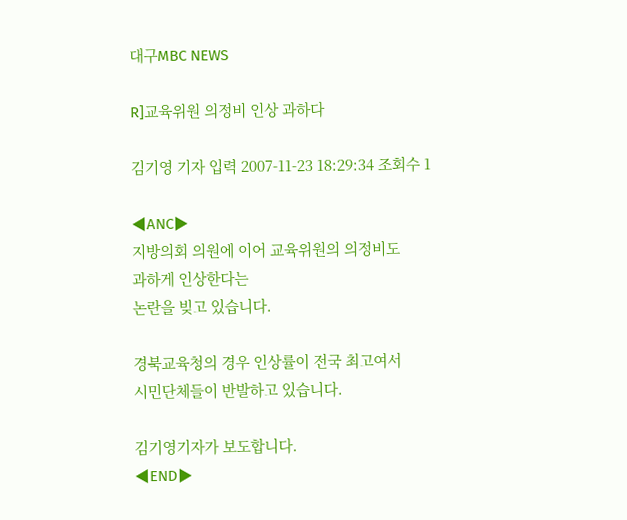대구MBC NEWS

R]교육위원 의정비 인상 과하다

김기영 기자 입력 2007-11-23 18:29:34 조회수 1

◀ANC▶
지방의회 의원에 이어 교육위원의 의정비도
과하게 인상한다는
논란을 빚고 있습니다.

경북교육청의 경우 인상률이 전국 최고여서
시민단체들이 반발하고 있습니다.

김기영기자가 보도합니다.
◀END▶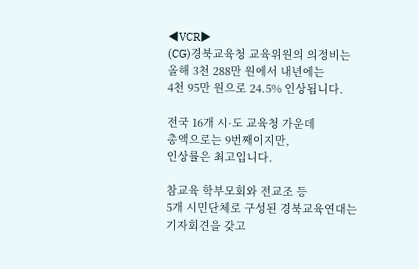◀VCR▶
(CG)경북교육청 교육위원의 의정비는
올해 3천 288만 원에서 내년에는
4천 95만 원으로 24.5% 인상됩니다.

전국 16개 시·도 교육청 가운데
총액으로는 9번째이지만,
인상률은 최고입니다.

참교육 학부모회와 전교조 등
5개 시민단체로 구성된 경북교육연대는
기자회견을 갖고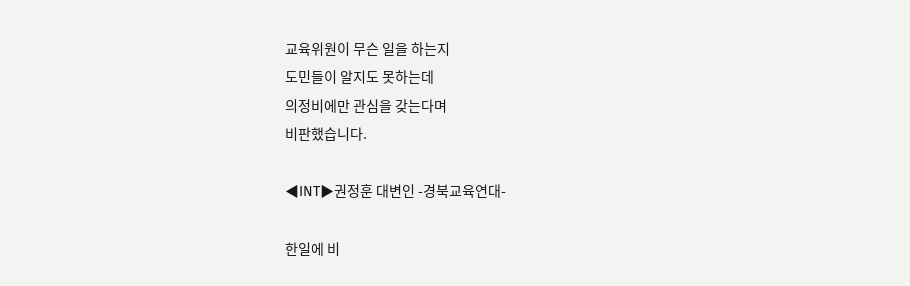교육위원이 무슨 일을 하는지
도민들이 알지도 못하는데
의정비에만 관심을 갖는다며
비판했습니다.

◀INT▶권정훈 대변인 -경북교육연대-

한일에 비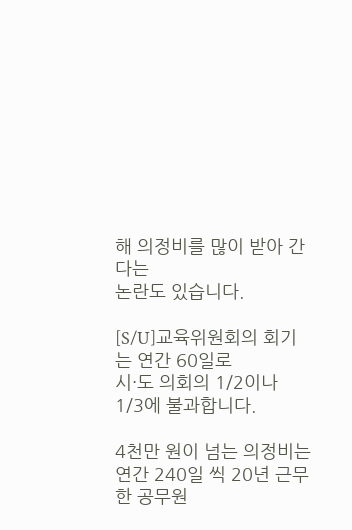해 의정비를 많이 받아 간다는
논란도 있습니다.

[S/U]교육위원회의 회기는 연간 60일로
시·도 의회의 1/2이나 1/3에 불과합니다.

4천만 원이 넘는 의정비는
연간 240일 씩 20년 근무한 공무원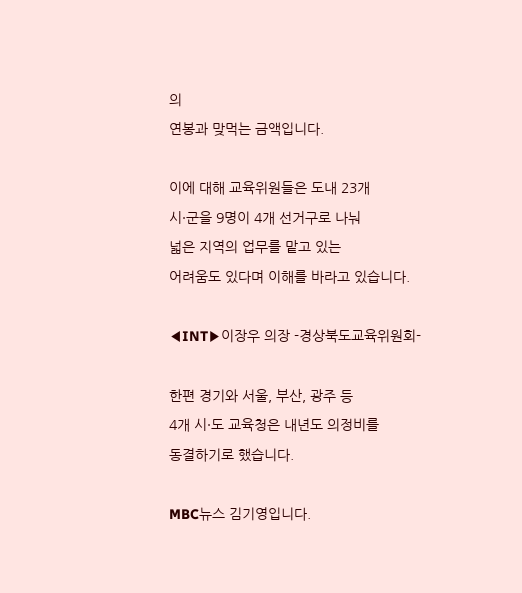의
연봉과 맞먹는 금액입니다.

이에 대해 교육위원들은 도내 23개
시·군을 9명이 4개 선거구로 나눠
넓은 지역의 업무를 맡고 있는
어려움도 있다며 이해를 바라고 있습니다.

◀INT▶이장우 의장 -경상북도교육위원회-

한편 경기와 서울, 부산, 광주 등
4개 시·도 교육청은 내년도 의정비를
동결하기로 했습니다.

MBC뉴스 김기영입니다.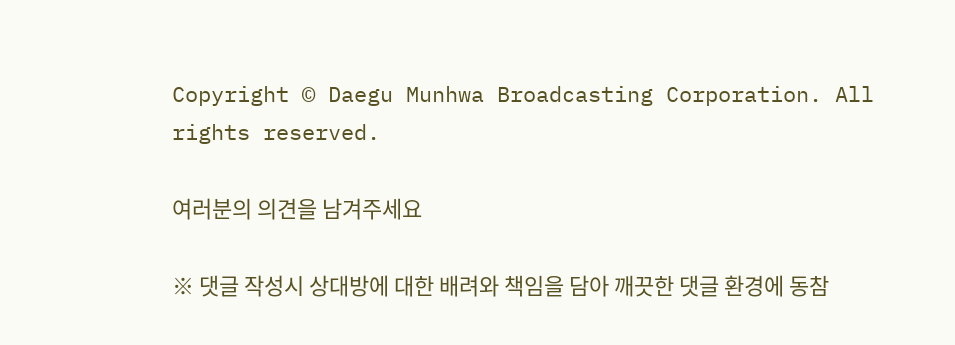Copyright © Daegu Munhwa Broadcasting Corporation. All rights reserved.

여러분의 의견을 남겨주세요

※ 댓글 작성시 상대방에 대한 배려와 책임을 담아 깨끗한 댓글 환경에 동참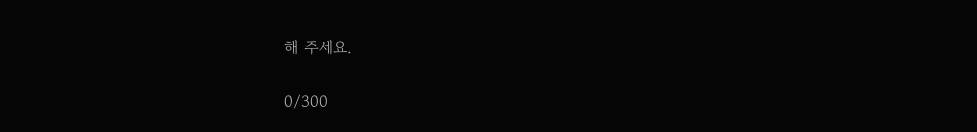해 주세요.

0/300